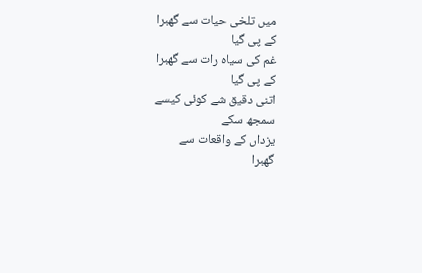میں تلخی حیات سے گھبرا
کے پی گیا
غم کی سیاہ رات سے گھبرا
کے پی گیا
اتنی دقیق شے کوئی کیسے
سمجھ سکے
یزداں کے واقعات سے
گھبرا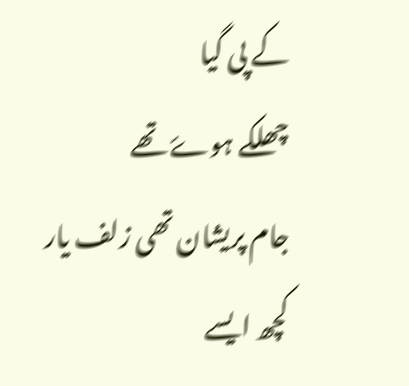کے پی گیا
چھلکے ہوۓ تھے
جام پریشان تھی زلف یار
کچھ ایسے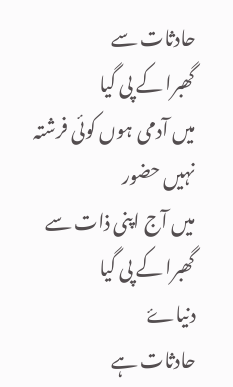حادثات سے
گھبرا کے پی گیا
میں آدمی ہوں کوئی فرشتہ
نہیں حضور
میں آج اپنی ذات سے
گھبرا کے پی گیا
دنیاۓ
حادثات ہے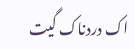اک دردناک گیت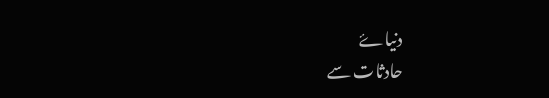دنیاۓ
حادثات سے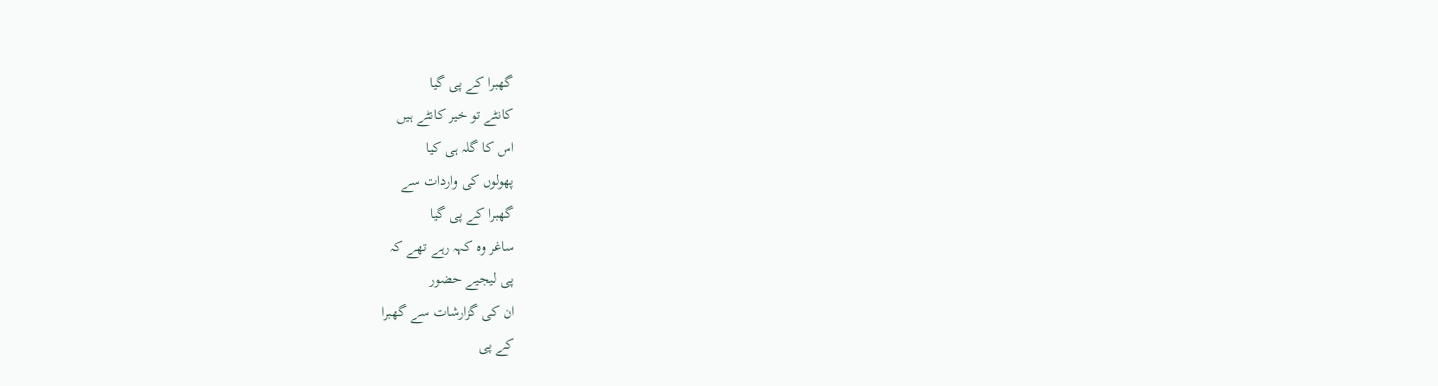گھبرا کے پی گیا
کانٹے تو خیر کانٹے ہیں
اس کا گلہ ہی کیا
پھولوں کی واردات سے
گھبرا کے پی گیا
ساغر وہ کہہ رہے تھے کہ
پی لیجیے حضور
ان کی گزارشات سے گھبرا
کے پی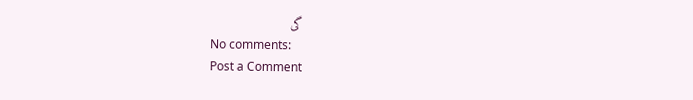گی
No comments:
Post a Comment